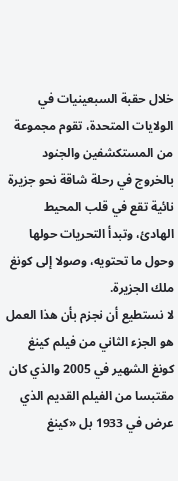خلال حقبة السبعينيات في الولايات المتحدة، تقوم مجموعة من المستكشفين والجنود بالخروج في رحلة شاقة نحو جزيرة نائية تقع في قلب المحيط الهادئ، وتبدأ التحريات حولها وحول ما تحتويه، وصولا إلى كونغ ملك الجزيرة.
لا نستطيع أن نجزم بأن هذا العمل هو الجزء الثاني من فيلم كينغ كونغ الشهير في 2005 والذي كان مقتبسا من الفيلم القديم الذي عرض في 1933 بل «كينغ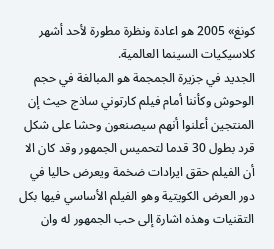كونغ» 2005 هو اعادة ونظرة مطورة لأحد أشهر كلاسيكيات السينما العالمية.
الجديد في جزيرة الجمجمة هو المبالغة في حجم الوحوش وكأننا أمام فيلم كارتوني ساذج حيث إن المنتجين أعلنوا أنهم سيصنعون وحشا على شكل قرد بطول 30 قدما لتحميس الجمهور وقد كان الا أن الفيلم حقق ايرادات ضخمة ويعرض حاليا في دور العرض الكويتية وهو الفيلم الأساسي فيها بكل التقنيات وهذه اشارة إلى حب الجمهور له وان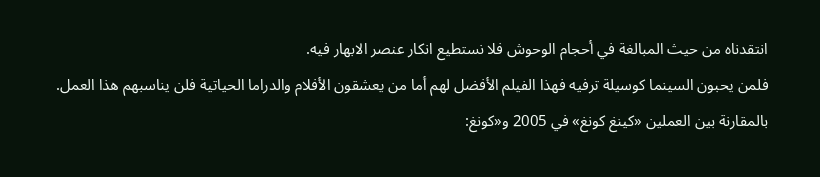انتقدناه من حيث المبالغة في أحجام الوحوش فلا نستطيع انكار عنصر الابهار فيه.
فلمن يحبون السينما كوسيلة ترفيه فهذا الفيلم الأفضل لهم أما من يعشقون الأفلام والدراما الحياتية فلن يناسبهم هذا العمل.
بالمقارنة بين العملين «كينغ كونغ» في 2005 و«كونغ: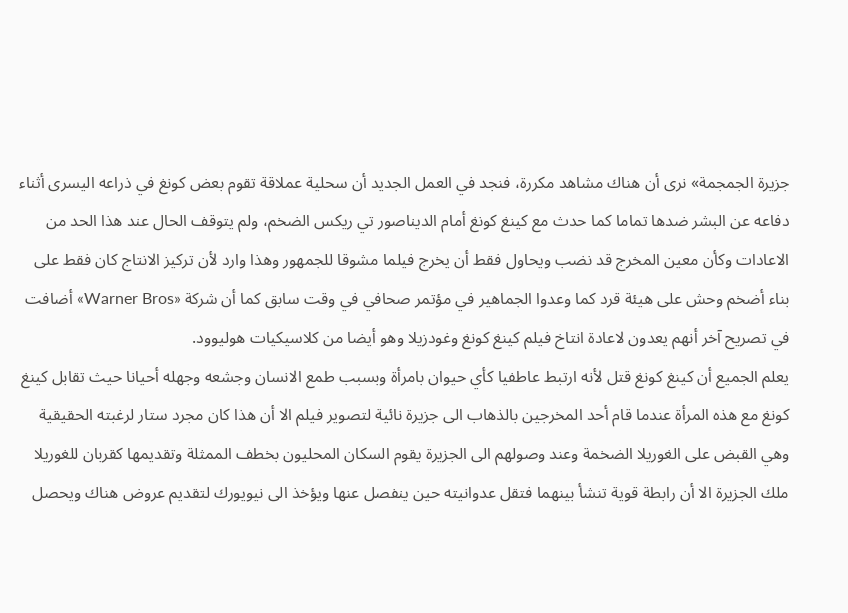جزيرة الجمجمة» نرى أن هناك مشاهد مكررة، فنجد في العمل الجديد أن سحلية عملاقة تقوم بعض كونغ في ذراعه اليسرى أثناء دفاعه عن البشر ضدها تماما كما حدث مع كينغ كونغ أمام الديناصور تي ريكس الضخم، ولم يتوقف الحال عند هذا الحد من الاعادات وكأن معين المخرج قد نضب ويحاول فقط أن يخرج فيلما مشوقا للجمهور وهذا وارد لأن تركيز الانتاج كان فقط على بناء أضخم وحش على هيئة قرد كما وعدوا الجماهير في مؤتمر صحافي في وقت سابق كما أن شركة «Warner Bros» أضافت في تصريح آخر أنهم يعدون لاعادة انتاخ فيلم كينغ كونغ وغودزيلا وهو أيضا من كلاسيكيات هوليوود.
يعلم الجميع أن كينغ كونغ قتل لأنه ارتبط عاطفيا كأي حيوان بامرأة وبسبب طمع الانسان وجشعه وجهله أحيانا حيث تقابل كينغ كونغ مع هذه المرأة عندما قام أحد المخرجين بالذهاب الى جزيرة نائية لتصوير فيلم الا أن هذا كان مجرد ستار لرغبته الحقيقية وهي القبض على الغوريلا الضخمة وعند وصولهم الى الجزيرة يقوم السكان المحليون بخطف الممثلة وتقديمها كقربان للغوريلا ملك الجزيرة الا أن رابطة قوية تنشأ بينهما فتقل عدوانيته حين ينفصل عنها ويؤخذ الى نيويورك لتقديم عروض هناك ويحصل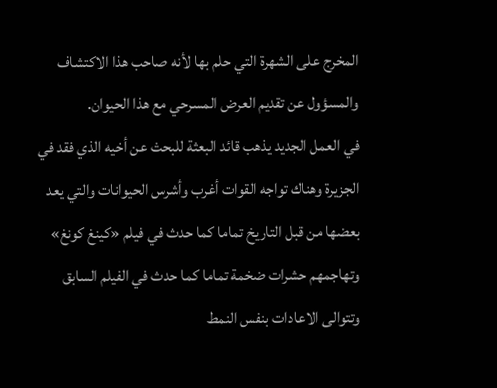المخرج على الشهرة التي حلم بها لأنه صاحب هذا الاكتشاف والمسؤول عن تقديم العرض المسرحي مع هذا الحيوان.
في العمل الجديد يذهب قائد البعثة للبحث عن أخيه الذي فقد في الجزيرة وهناك تواجه القوات أغرب وأشرس الحيوانات والتي يعد بعضها من قبل التاريخ تماما كما حدث في فيلم «كينغ كونغ» وتهاجمهم حشرات ضخمة تماما كما حدث في الفيلم السابق وتتوالى الاعادات بنفس النمط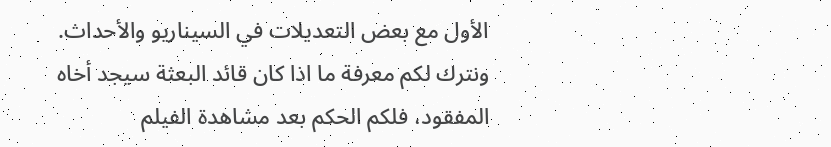الأول مع بعض التعديلات في السيناريو والأحداث.
ونترك لكم معرفة ما اذا كان قائد البعثة سيجد أخاه المفقود، فلكم الحكم بعد مشاهدة الفيلم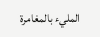المليء بالمغامرة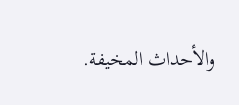والأحداث المخيفة.